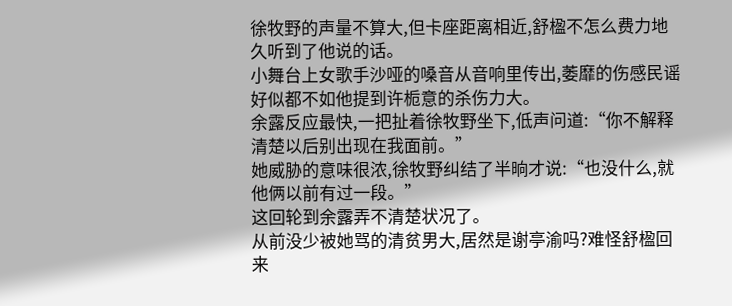徐牧野的声量不算大,但卡座距离相近,舒楹不怎么费力地久听到了他说的话。
小舞台上女歌手沙哑的嗓音从音响里传出,萎靡的伤感民谣好似都不如他提到许栀意的杀伤力大。
余露反应最快,一把扯着徐牧野坐下,低声问道:“你不解释清楚以后别出现在我面前。”
她威胁的意味很浓,徐牧野纠结了半晌才说:“也没什么,就他俩以前有过一段。”
这回轮到余露弄不清楚状况了。
从前没少被她骂的清贫男大,居然是谢亭渝吗?难怪舒楹回来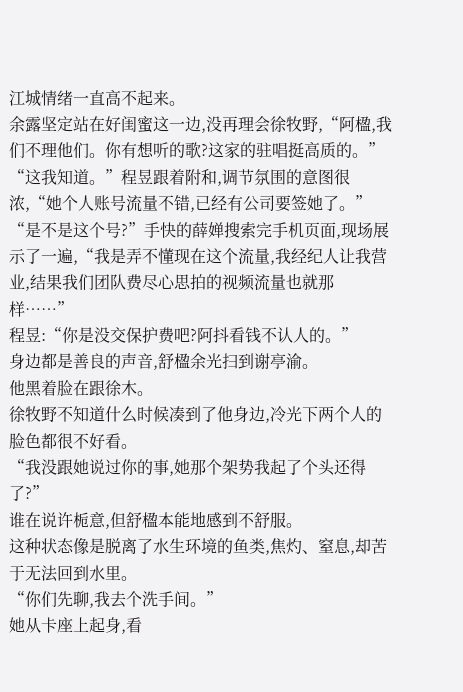江城情绪一直高不起来。
余露坚定站在好闺蜜这一边,没再理会徐牧野,“阿楹,我们不理他们。你有想听的歌?这家的驻唱挺高质的。”
“这我知道。”程昱跟着附和,调节氛围的意图很浓,“她个人账号流量不错,已经有公司要签她了。”
“是不是这个号?”手快的薛婵搜索完手机页面,现场展示了一遍,“我是弄不懂现在这个流量,我经纪人让我营业,结果我们团队费尽心思拍的视频流量也就那样……”
程昱:“你是没交保护费吧?阿抖看钱不认人的。”
身边都是善良的声音,舒楹余光扫到谢亭渝。
他黑着脸在跟徐木。
徐牧野不知道什么时候凑到了他身边,冷光下两个人的脸色都很不好看。
“我没跟她说过你的事,她那个架势我起了个头还得了?”
谁在说许栀意,但舒楹本能地感到不舒服。
这种状态像是脱离了水生环境的鱼类,焦灼、窒息,却苦于无法回到水里。
“你们先聊,我去个洗手间。”
她从卡座上起身,看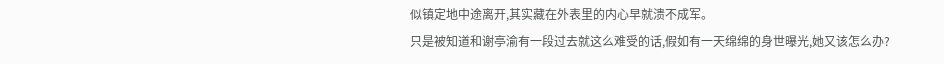似镇定地中途离开,其实藏在外表里的内心早就溃不成军。
只是被知道和谢亭渝有一段过去就这么难受的话,假如有一天绵绵的身世曝光,她又该怎么办?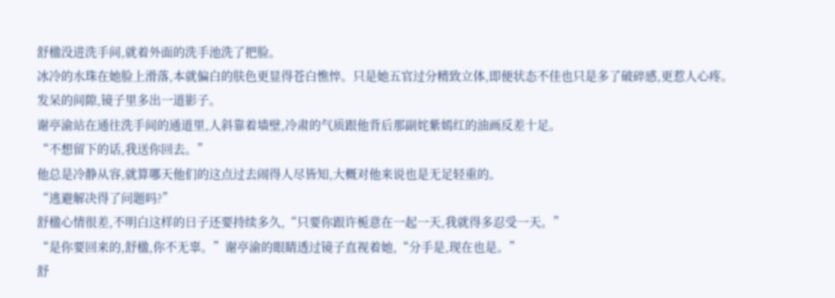舒楹没进洗手间,就着外面的洗手池洗了把脸。
冰冷的水珠在她脸上滑落,本就偏白的肤色更显得苍白憔悴。只是她五官过分精致立体,即便状态不佳也只是多了破碎感,更惹人心疼。
发呆的间隙,镜子里多出一道影子。
谢亭渝站在通往洗手间的通道里,人斜靠着墙壁,冷肃的气质跟他背后那副姹紫嫣红的油画反差十足。
“不想留下的话,我送你回去。”
他总是冷静从容,就算哪天他们的这点过去闹得人尽皆知,大概对他来说也是无足轻重的。
“逃避解决得了问题吗?”
舒楹心情很差,不明白这样的日子还要持续多久,“只要你跟许栀意在一起一天,我就得多忍受一天。”
“是你要回来的,舒楹,你不无辜。”谢亭渝的眼睛透过镜子直视着她,“分手是,现在也是。”
舒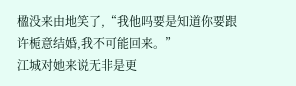楹没来由地笑了,“我他吗要是知道你要跟许栀意结婚,我不可能回来。”
江城对她来说无非是更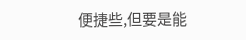便捷些,但要是能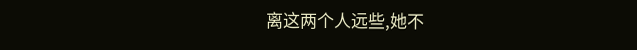离这两个人远些,她不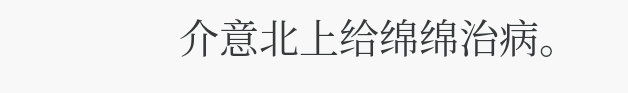介意北上给绵绵治病。